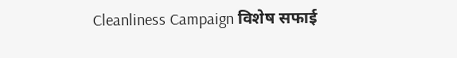Cleanliness Campaign विशेष सफाई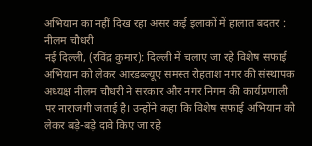अभियान का नहीं दिख रहा असर कई इलाकों में हालात बदतर : नीलम चौधरी
नई दिल्ली, (रविंद्र कुमार): दिल्ली में चलाए जा रहे विशेष सफाई अभियान को लेकर आरडब्ल्यूए समस्त रोहताश नगर की संस्थापक अध्यक्ष नीलम चौधरी ने सरकार और नगर निगम की कार्यप्रणाली पर नाराजगी जताई है। उन्होंने कहा कि विशेष सफाई अभियान को लेकर बड़े-बड़े दावे किए जा रहे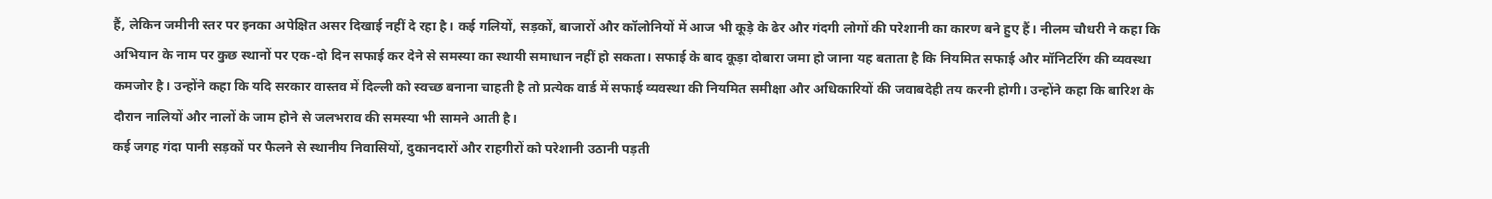हैं, लेकिन जमीनी स्तर पर इनका अपेक्षित असर दिखाई नहीं दे रहा है। कई गलियों, सड़कों, बाजारों और कॉलोनियों में आज भी कूड़े के ढेर और गंदगी लोगों की परेशानी का कारण बने हुए हैं। नीलम चौधरी ने कहा कि अभियान के नाम पर कुछ स्थानों पर एक-दो दिन सफाई कर देने से समस्या का स्थायी समाधान नहीं हो सकता। सफाई के बाद कूड़ा दोबारा जमा हो जाना यह बताता है कि नियमित सफाई और मॉनिटरिंग की व्यवस्था कमजोर है। उन्होंने कहा कि यदि सरकार वास्तव में दिल्ली को स्वच्छ बनाना चाहती है तो प्रत्येक वार्ड में सफाई व्यवस्था की नियमित समीक्षा और अधिकारियों की जवाबदेही तय करनी होगी। उन्होंने कहा कि बारिश के दौरान नालियों और नालों के जाम होने से जलभराव की समस्या भी सामने आती है।
कई जगह गंदा पानी सड़कों पर फैलने से स्थानीय निवासियों, दुकानदारों और राहगीरों को परेशानी उठानी पड़ती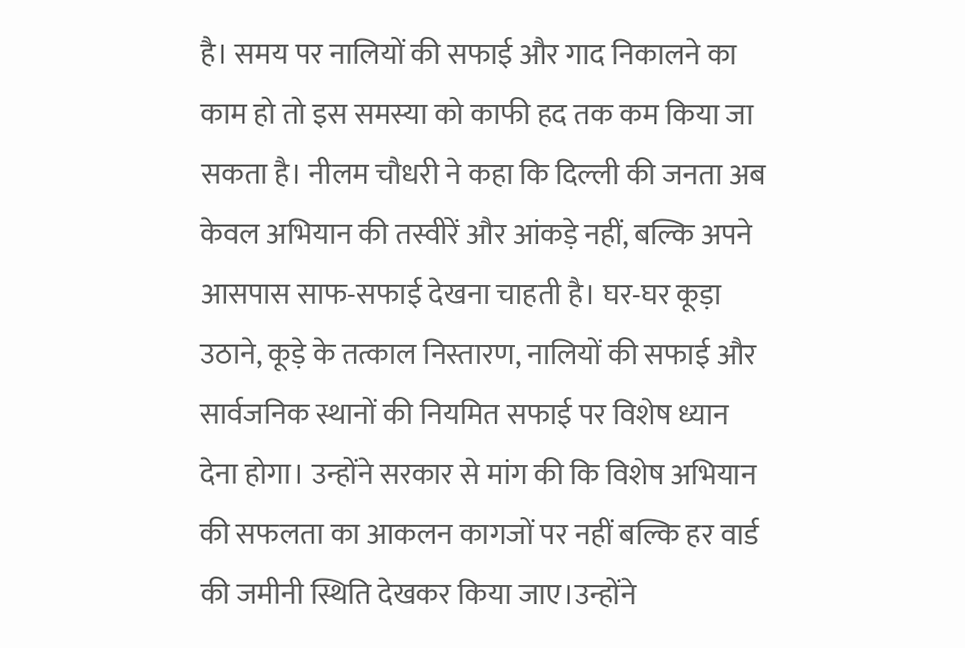है। समय पर नालियों की सफाई और गाद निकालने का काम हो तो इस समस्या को काफी हद तक कम किया जा सकता है। नीलम चौधरी ने कहा कि दिल्ली की जनता अब केवल अभियान की तस्वीरें और आंकड़े नहीं, बल्कि अपने आसपास साफ-सफाई देखना चाहती है। घर-घर कूड़ा उठाने, कूड़े के तत्काल निस्तारण, नालियों की सफाई और सार्वजनिक स्थानों की नियमित सफाई पर विशेष ध्यान देना होगा। उन्होंने सरकार से मांग की कि विशेष अभियान की सफलता का आकलन कागजों पर नहीं बल्कि हर वार्ड की जमीनी स्थिति देखकर किया जाए।उन्होंने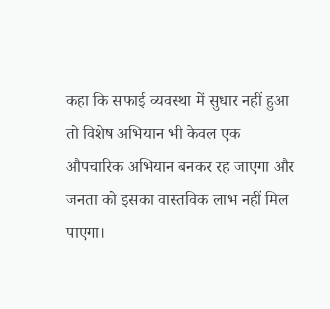कहा कि सफाई व्यवस्था में सुधार नहीं हुआ तो विशेष अभियान भी केवल एक औपचारिक अभियान बनकर रह जाएगा और जनता को इसका वास्तविक लाभ नहीं मिल पाएगा।